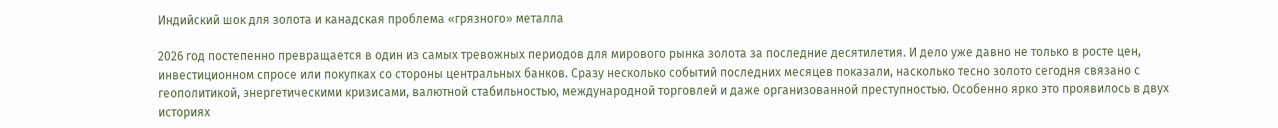Индийский шок для золота и канадская проблема «грязного» металла

2026 год постепенно превращается в один из самых тревожных периодов для мирового рынка золота за последние десятилетия. И дело уже давно не только в росте цен, инвестиционном спросе или покупках со стороны центральных банков. Сразу несколько событий последних месяцев показали, насколько тесно золото сегодня связано с геополитикой, энергетическими кризисами, валютной стабильностью, международной торговлей и даже организованной преступностью. Особенно ярко это проявилось в двух историях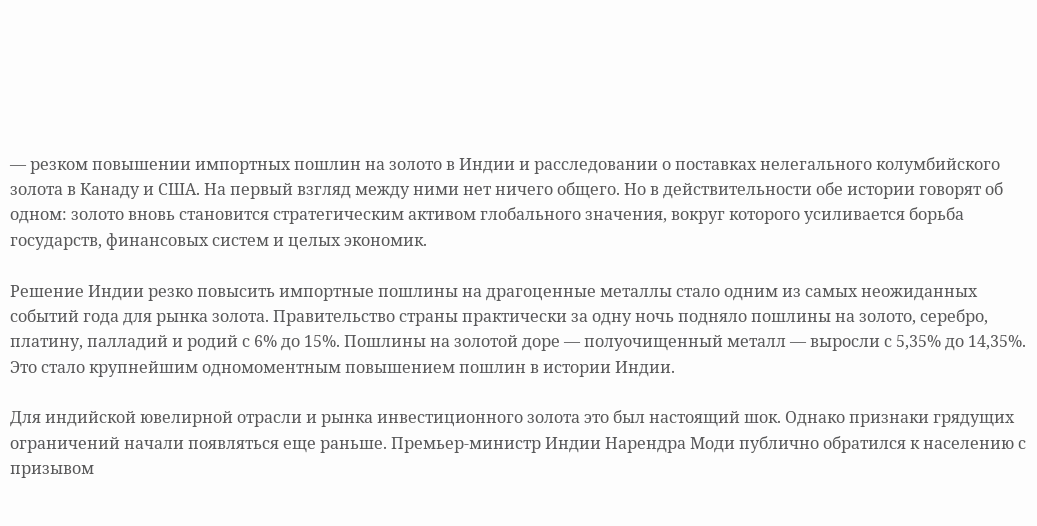— резком повышении импортных пошлин на золото в Индии и расследовании о поставках нелегального колумбийского золота в Канаду и США. На первый взгляд между ними нет ничего общего. Но в действительности обе истории говорят об одном: золото вновь становится стратегическим активом глобального значения, вокруг которого усиливается борьба государств, финансовых систем и целых экономик.

Решение Индии резко повысить импортные пошлины на драгоценные металлы стало одним из самых неожиданных событий года для рынка золота. Правительство страны практически за одну ночь подняло пошлины на золото, серебро, платину, палладий и родий с 6% до 15%. Пошлины на золотой доре — полуочищенный металл — выросли с 5,35% до 14,35%. Это стало крупнейшим одномоментным повышением пошлин в истории Индии.

Для индийской ювелирной отрасли и рынка инвестиционного золота это был настоящий шок. Однако признаки грядущих ограничений начали появляться еще раньше. Премьер-министр Индии Нарендра Моди публично обратился к населению с призывом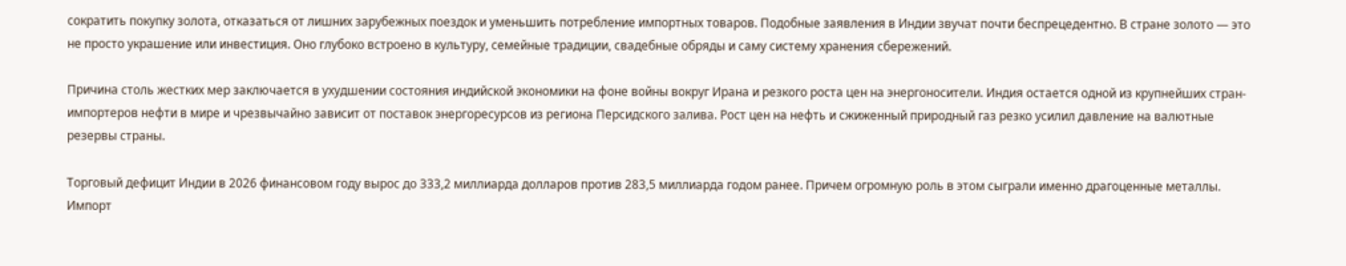сократить покупку золота, отказаться от лишних зарубежных поездок и уменьшить потребление импортных товаров. Подобные заявления в Индии звучат почти беспрецедентно. В стране золото — это не просто украшение или инвестиция. Оно глубоко встроено в культуру, семейные традиции, свадебные обряды и саму систему хранения сбережений.

Причина столь жестких мер заключается в ухудшении состояния индийской экономики на фоне войны вокруг Ирана и резкого роста цен на энергоносители. Индия остается одной из крупнейших стран-импортеров нефти в мире и чрезвычайно зависит от поставок энергоресурсов из региона Персидского залива. Рост цен на нефть и сжиженный природный газ резко усилил давление на валютные резервы страны.

Торговый дефицит Индии в 2026 финансовом году вырос до 333,2 миллиарда долларов против 283,5 миллиарда годом ранее. Причем огромную роль в этом сыграли именно драгоценные металлы. Импорт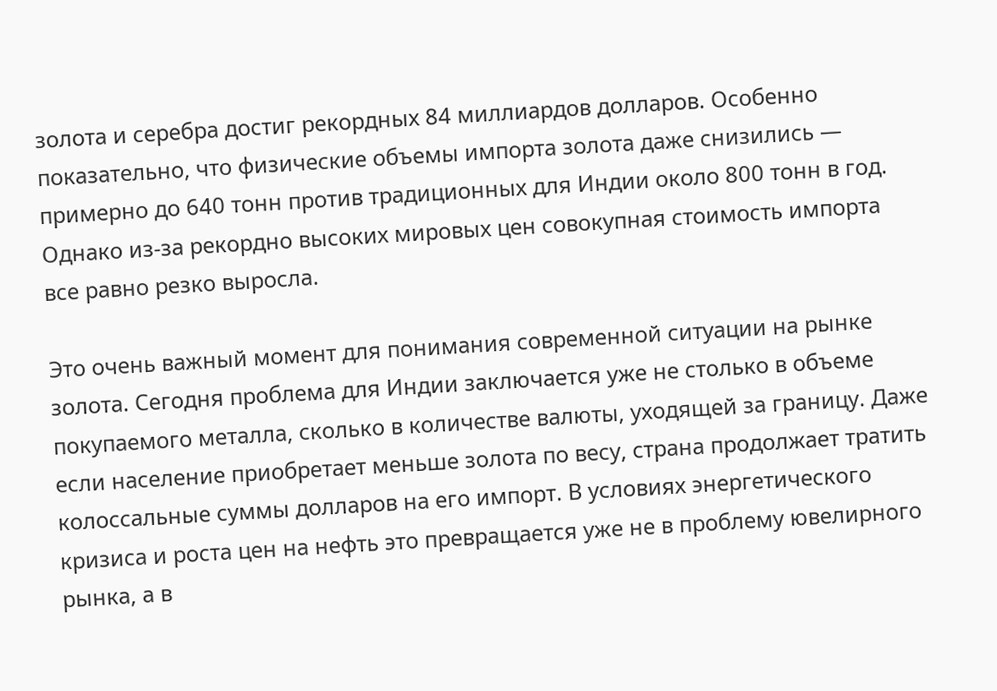золота и серебра достиг рекордных 84 миллиардов долларов. Особенно показательно, что физические объемы импорта золота даже снизились — примерно до 640 тонн против традиционных для Индии около 800 тонн в год. Однако из-за рекордно высоких мировых цен совокупная стоимость импорта все равно резко выросла.

Это очень важный момент для понимания современной ситуации на рынке золота. Сегодня проблема для Индии заключается уже не столько в объеме покупаемого металла, сколько в количестве валюты, уходящей за границу. Даже если население приобретает меньше золота по весу, страна продолжает тратить колоссальные суммы долларов на его импорт. В условиях энергетического кризиса и роста цен на нефть это превращается уже не в проблему ювелирного рынка, а в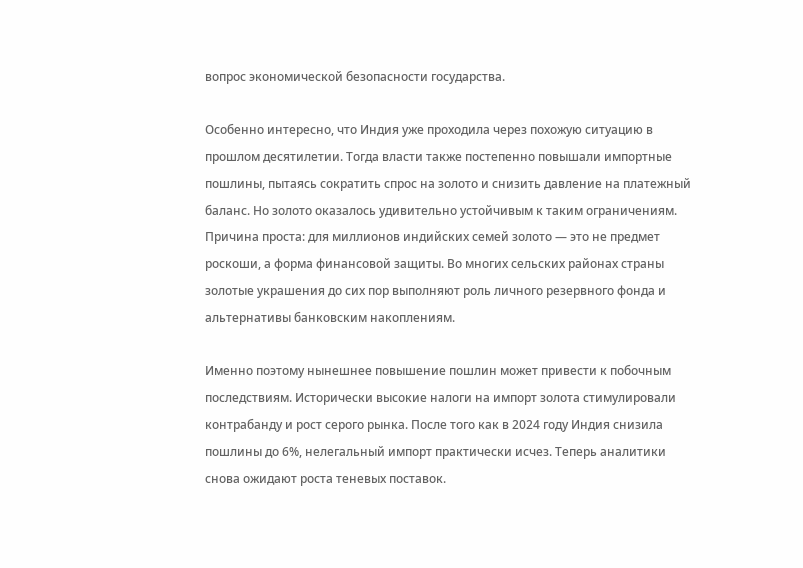вопрос экономической безопасности государства.

Особенно интересно, что Индия уже проходила через похожую ситуацию в прошлом десятилетии. Тогда власти также постепенно повышали импортные пошлины, пытаясь сократить спрос на золото и снизить давление на платежный баланс. Но золото оказалось удивительно устойчивым к таким ограничениям. Причина проста: для миллионов индийских семей золото — это не предмет роскоши, а форма финансовой защиты. Во многих сельских районах страны золотые украшения до сих пор выполняют роль личного резервного фонда и альтернативы банковским накоплениям.

Именно поэтому нынешнее повышение пошлин может привести к побочным последствиям. Исторически высокие налоги на импорт золота стимулировали контрабанду и рост серого рынка. После того как в 2024 году Индия снизила пошлины до 6%, нелегальный импорт практически исчез. Теперь аналитики снова ожидают роста теневых поставок.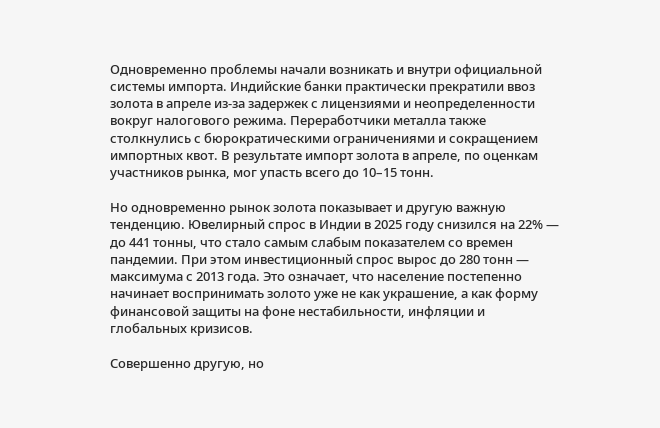Одновременно проблемы начали возникать и внутри официальной системы импорта. Индийские банки практически прекратили ввоз золота в апреле из-за задержек с лицензиями и неопределенности вокруг налогового режима. Переработчики металла также столкнулись с бюрократическими ограничениями и сокращением импортных квот. В результате импорт золота в апреле, по оценкам участников рынка, мог упасть всего до 10–15 тонн.

Но одновременно рынок золота показывает и другую важную тенденцию. Ювелирный спрос в Индии в 2025 году снизился на 22% — до 441 тонны, что стало самым слабым показателем со времен пандемии. При этом инвестиционный спрос вырос до 280 тонн — максимума с 2013 года. Это означает, что население постепенно начинает воспринимать золото уже не как украшение, а как форму финансовой защиты на фоне нестабильности, инфляции и глобальных кризисов.

Совершенно другую, но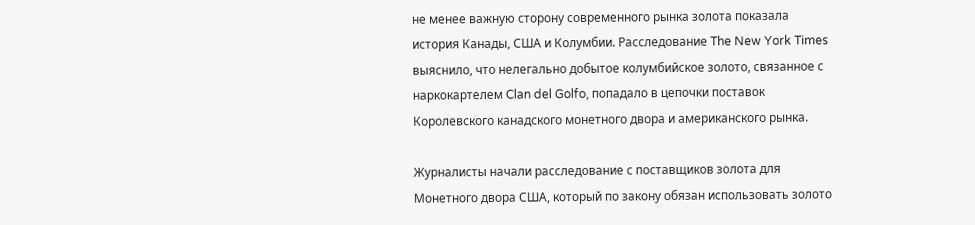не менее важную сторону современного рынка золота показала история Канады, США и Колумбии. Расследование The New York Times выяснило, что нелегально добытое колумбийское золото, связанное с наркокартелем Clan del Golfo, попадало в цепочки поставок Королевского канадского монетного двора и американского рынка.

Журналисты начали расследование с поставщиков золота для Монетного двора США, который по закону обязан использовать золото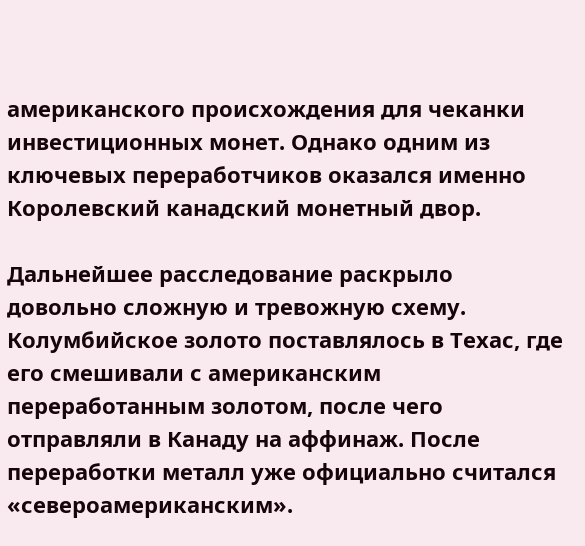американского происхождения для чеканки инвестиционных монет. Однако одним из ключевых переработчиков оказался именно Королевский канадский монетный двор.

Дальнейшее расследование раскрыло довольно сложную и тревожную схему. Колумбийское золото поставлялось в Техас, где его смешивали с американским переработанным золотом, после чего отправляли в Канаду на аффинаж. После переработки металл уже официально считался «североамериканским».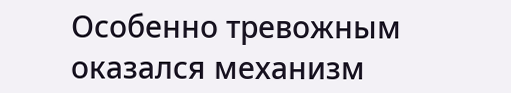Особенно тревожным оказался механизм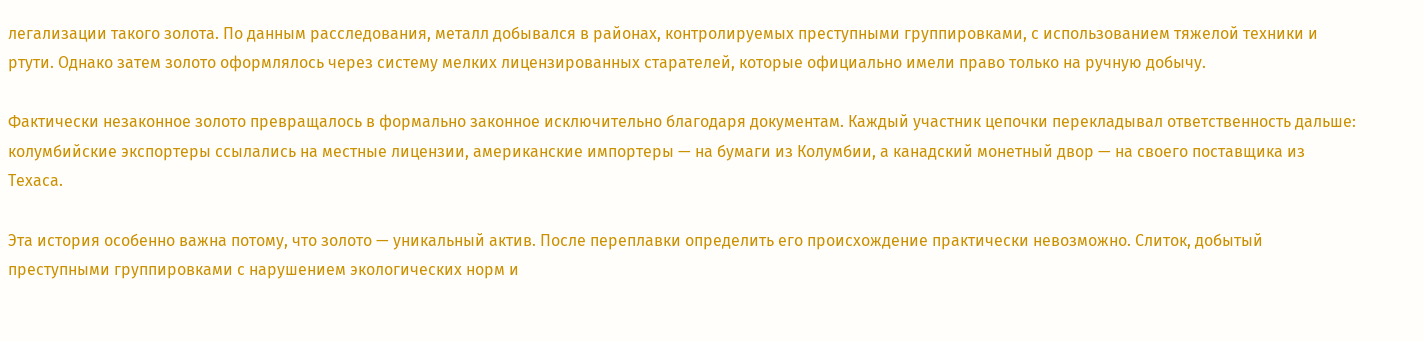легализации такого золота. По данным расследования, металл добывался в районах, контролируемых преступными группировками, с использованием тяжелой техники и ртути. Однако затем золото оформлялось через систему мелких лицензированных старателей, которые официально имели право только на ручную добычу.

Фактически незаконное золото превращалось в формально законное исключительно благодаря документам. Каждый участник цепочки перекладывал ответственность дальше: колумбийские экспортеры ссылались на местные лицензии, американские импортеры — на бумаги из Колумбии, а канадский монетный двор — на своего поставщика из Техаса.

Эта история особенно важна потому, что золото — уникальный актив. После переплавки определить его происхождение практически невозможно. Слиток, добытый преступными группировками с нарушением экологических норм и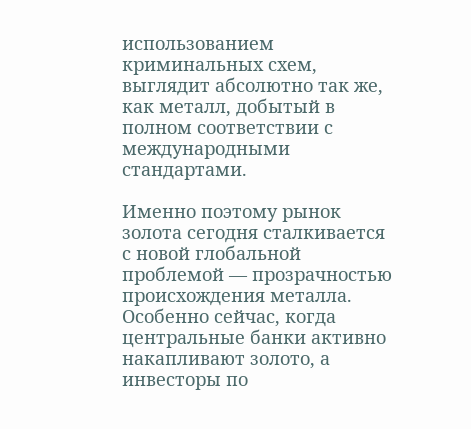использованием криминальных схем, выглядит абсолютно так же, как металл, добытый в полном соответствии с международными стандартами.

Именно поэтому рынок золота сегодня сталкивается с новой глобальной проблемой — прозрачностью происхождения металла. Особенно сейчас, когда центральные банки активно накапливают золото, а инвесторы по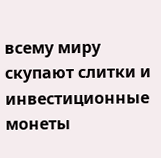всему миру скупают слитки и инвестиционные монеты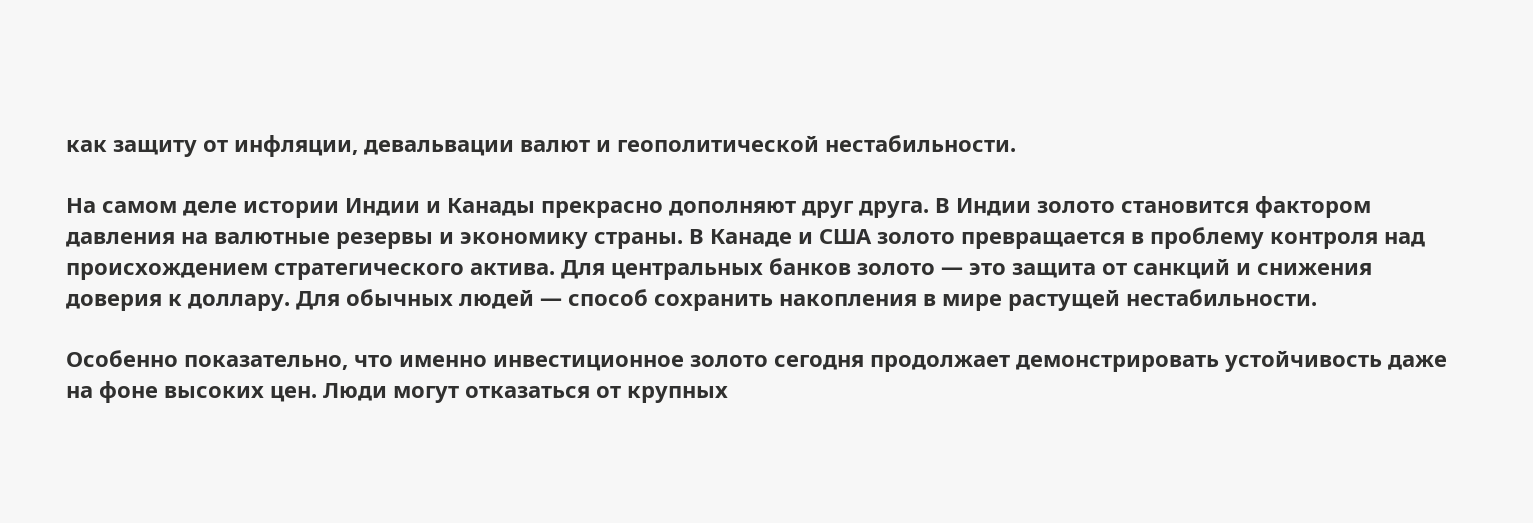как защиту от инфляции, девальвации валют и геополитической нестабильности.

На самом деле истории Индии и Канады прекрасно дополняют друг друга. В Индии золото становится фактором давления на валютные резервы и экономику страны. В Канаде и США золото превращается в проблему контроля над происхождением стратегического актива. Для центральных банков золото — это защита от санкций и снижения доверия к доллару. Для обычных людей — способ сохранить накопления в мире растущей нестабильности.

Особенно показательно, что именно инвестиционное золото сегодня продолжает демонстрировать устойчивость даже на фоне высоких цен. Люди могут отказаться от крупных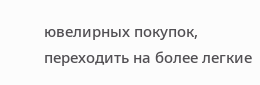ювелирных покупок, переходить на более легкие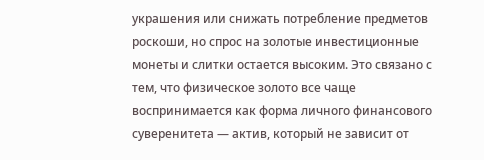украшения или снижать потребление предметов роскоши, но спрос на золотые инвестиционные монеты и слитки остается высоким. Это связано с тем, что физическое золото все чаще воспринимается как форма личного финансового суверенитета — актив, который не зависит от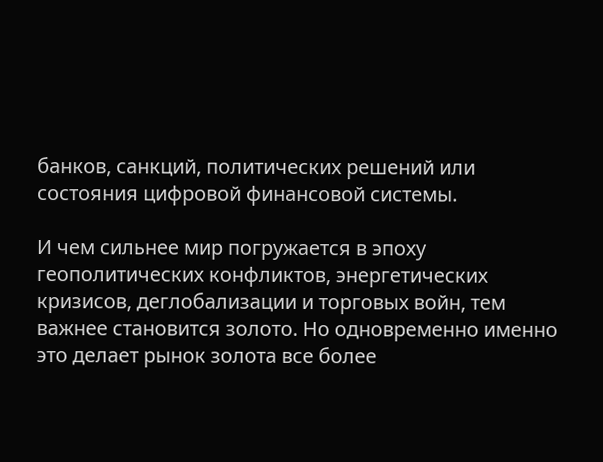банков, санкций, политических решений или состояния цифровой финансовой системы.

И чем сильнее мир погружается в эпоху геополитических конфликтов, энергетических кризисов, деглобализации и торговых войн, тем важнее становится золото. Но одновременно именно это делает рынок золота все более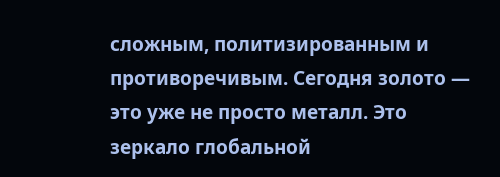сложным, политизированным и противоречивым. Сегодня золото — это уже не просто металл. Это зеркало глобальной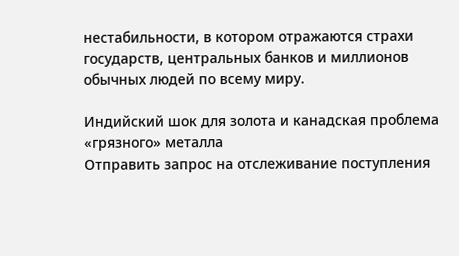нестабильности, в котором отражаются страхи государств, центральных банков и миллионов обычных людей по всему миру.

Индийский шок для золота и канадская проблема «грязного» металла
Отправить запрос на отслеживание поступления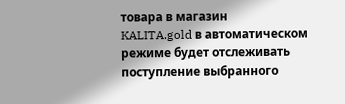товара в магазин
KALITA.gold в автоматическом режиме будет отслеживать поступление выбранного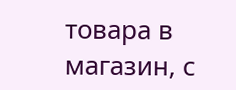товара в магазин, с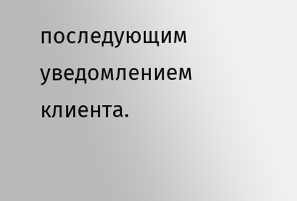последующим уведомлением клиента.